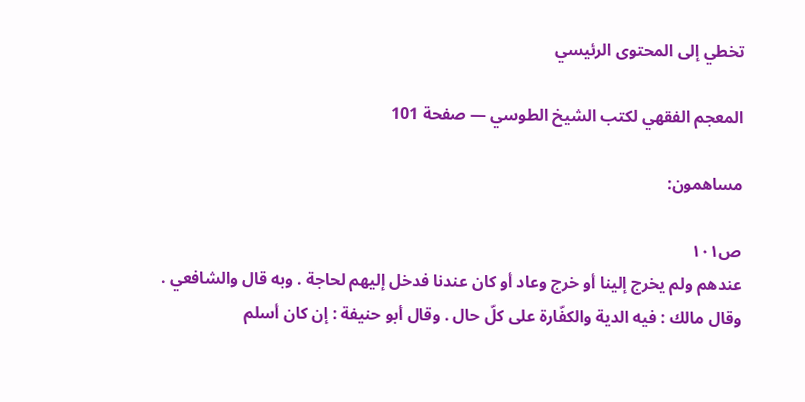تخطي إلى المحتوى الرئيسي

المعجم الفقهي لكتب الشيخ الطوسي — صفحة 101

مساهمون:

ص١٠١
عندهم ولم يخرج إلينا أو خرج وعاد أو كان عندنا فدخل إليهم لحاجة . وبه قال والشافعي . وقال مالك : فيه الدية والكفّارة على كلّ حال . وقال أبو حنيفة : إن كان أسلم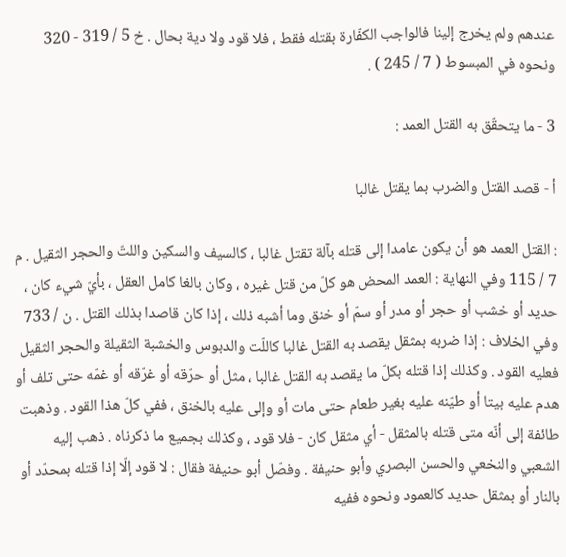عندهم ولم يخرج إلينا فالواجب الكفّارة بقتله فقط ، فلا قود ولا دية بحال . خ 5 / 319 - 320 ونحوه في المبسوط ( 7 / 245 ) .

3 - ما يتحقّق به القتل العمد :

أ - قصد القتل والضرب بما يقتل غالبا

: القتل العمد هو أن يكون عامدا إلى قتله بآلة تقتل غالبا ، كالسيف والسكين واللتّ والحجر الثقيل . م 7 / 115 وفي النهاية : العمد المحض هو كلّ من قتل غيره ، وكان بالغا كامل العقل ، بأيّ شيء كان ، حديد أو خشب أو حجر أو مدر أو سمّ أو خنق وما أشبه ذلك ، إذا كان قاصدا بذلك القتل . ن / 733 وفي الخلاف : إذا ضربه بمثقل يقصد به القتل غالبا كاللّت والدبوس والخشبة الثقيلة والحجر الثقيل فعليه القود . وكذلك إذا قتله بكلّ ما يقصد به القتل غالبا ، مثل أو حرّقه أو غرّقه أو غمّه حتى تلف أو هدم عليه بيتا أو طيّنه عليه بغير طعام حتى مات أو وإلى عليه بالخنق ، ففي كلّ هذا القود . وذهبت طائفة إلى أنّه متى قتله بالمثقل - أي مثقل كان - فلا قود ، وكذلك بجميع ما ذكرناه . ذهب إليه الشعبي والنخعي والحسن البصري وأبو حنيفة . وفصّل أبو حنيفة فقال : لا قود إلّا إذا قتله بمحدّد أو بالنار أو بمثقل حديد كالعمود ونحوه ففيه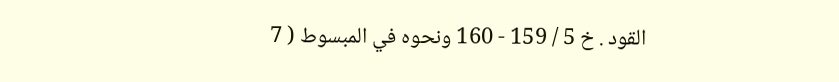القود . خ 5 / 159 - 160 ونحوه في المبسوط ( 7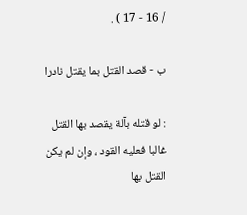/ 16 - 17 ) .

ب - قصد القتل بما يقتل نادرا

: لو قتله بآلة يقصد بها القتل غالبا فعليه القود ، وإن لم يكن القتل بها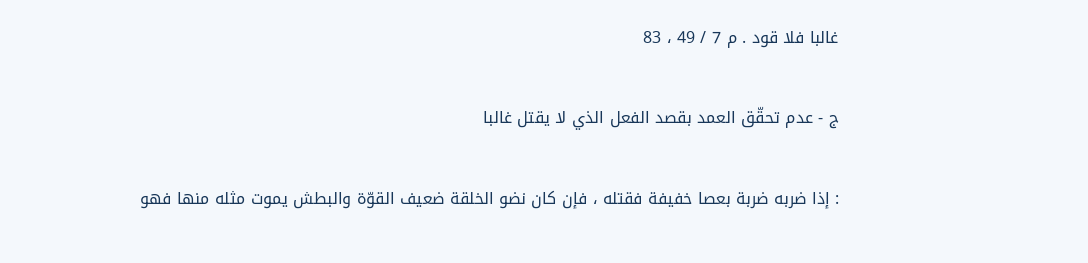غالبا فلا قود . م 7 / 49 ، 83

ج - عدم تحقّق العمد بقصد الفعل الذي لا يقتل غالبا

: إذا ضربه ضربة بعصا خفيفة فقتله ، فإن كان نضو الخلقة ضعيف القوّة والبطش يموت مثله منها فهو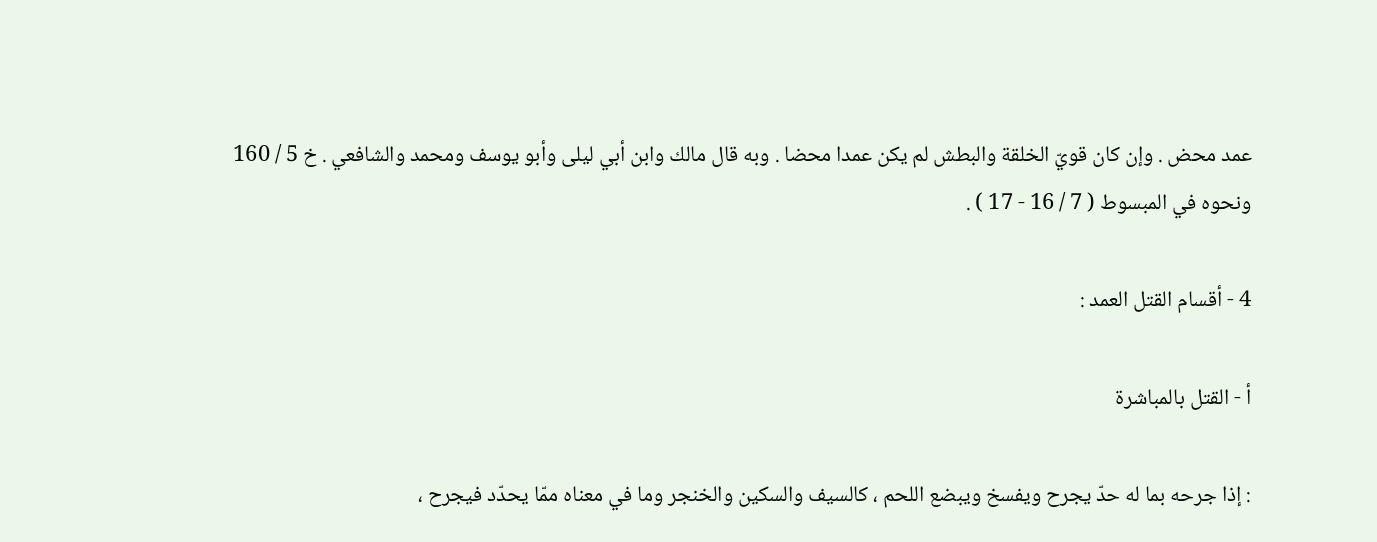عمد محض . وإن كان قويّ الخلقة والبطش لم يكن عمدا محضا . وبه قال مالك وابن أبي ليلى وأبو يوسف ومحمد والشافعي . خ 5 / 160 ونحوه في المبسوط ( 7 / 16 - 17 ) .

4 - أقسام القتل العمد :

أ - القتل بالمباشرة

: إذا جرحه بما له حدّ يجرح ويفسخ ويبضع اللحم ، كالسيف والسكين والخنجر وما في معناه ممّا يحدّد فيجرح ،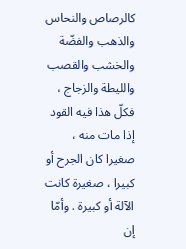كالرصاص والنحاس والذهب والفضّة والخشب والقصب والليطة والزجاج ، فكلّ هذا فيه القود إذا مات منه ، صغيرا كان الجرح أو كبيرا ، صغيرة كانت الآلة أو كبيرة . وأمّا إن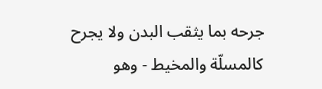جرحه بما يثقب البدن ولا يجرح كالمسلّة والمخيط - وهو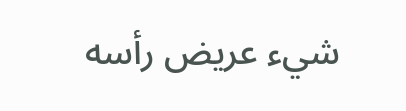شيء عريض رأسه